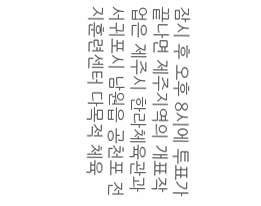잠시 후 오후 8시에 투표가 끝나면 제주지역의 개표작업은 제주시 한라체육관과 서귀포시 남원읍 공천포 전지훈련센터 다목적 체육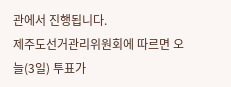관에서 진행됩니다.
제주도선거관리위원회에 따르면 오늘(3일) 투표가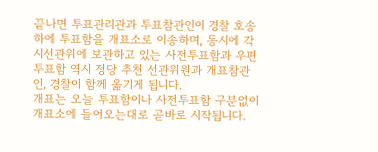끝나면 투표관리관과 투표참관인이 경찰 호송하에 투표함을 개표소로 이송하며, 동시에 각 시선관위에 보관하고 있는 사전투표함과 우편투표함 역시 정당 추천 선관위원과 개표참관인, 경찰이 함께 옮기게 됩니다.
개표는 오늘 투표함이나 사전투표함 구분없이 개표소에 들어오는대로 곧바로 시작됩니다.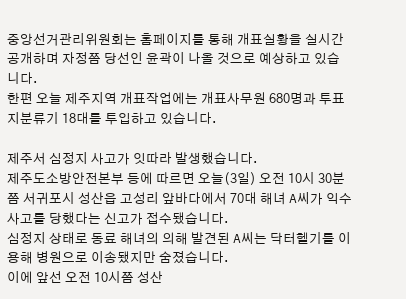중앙선거관리위원회는 홈페이지를 통해 개표실황을 실시간 공개하며 자정쯤 당선인 윤곽이 나올 것으로 예상하고 있습니다.
한편 오늘 제주지역 개표작업에는 개표사무원 680명과 투표지분류기 18대를 투입하고 있습니다.

제주서 심정지 사고가 잇따라 발생했습니다.
제주도소방안전본부 등에 따르면 오늘(3일) 오전 10시 30분쯤 서귀포시 성산읍 고성리 앞바다에서 70대 해녀 A씨가 익수사고를 당했다는 신고가 접수됐습니다.
심정지 상태로 동료 해녀의 의해 발견된 A씨는 닥터헬기를 이용해 병원으로 이송됐지만 숨졌습니다.
이에 앞선 오전 10시쯤 성산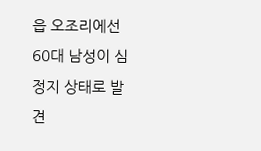읍 오조리에선 60대 남성이 심정지 상태로 발견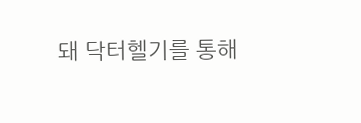돼 닥터헬기를 통해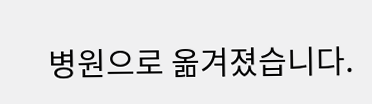병원으로 옮겨졌습니다.